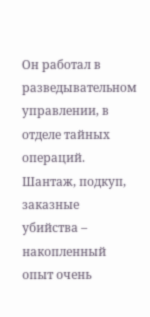Он работал в разведывательном управлении, в отделе тайных операций. Шантаж, подкуп, заказные убийства – накопленный опыт очень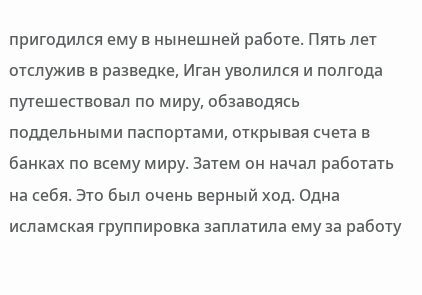пригодился ему в нынешней работе. Пять лет отслужив в разведке, Иган уволился и полгода путешествовал по миру, обзаводясь поддельными паспортами, открывая счета в банках по всему миру. Затем он начал работать на себя. Это был очень верный ход. Одна исламская группировка заплатила ему за работу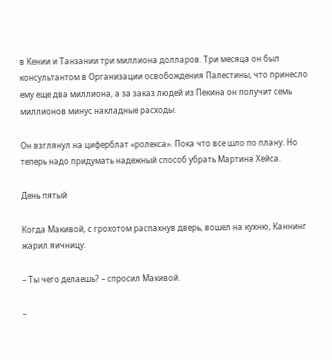в Кении и Танзании три миллиона долларов. Три месяца он был консультантом в Организации освобождения Палестины, что принесло ему еще два миллиона, а за заказ людей из Пекина он получит семь миллионов минус накладные расходы.

Он взглянул на циферблат «ролекса». Пока что все шло по плану. Но теперь надо придумать надежный способ убрать Мартина Хейса.

День пятый

Когда Макивой, с грохотом распахнув дверь, вошел на кухню, Каннинг жарил яичницу.

– Ты чего делаешь? – спросил Макивой.

–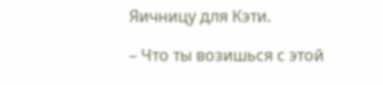Яичницу для Кэти.

– Что ты возишься с этой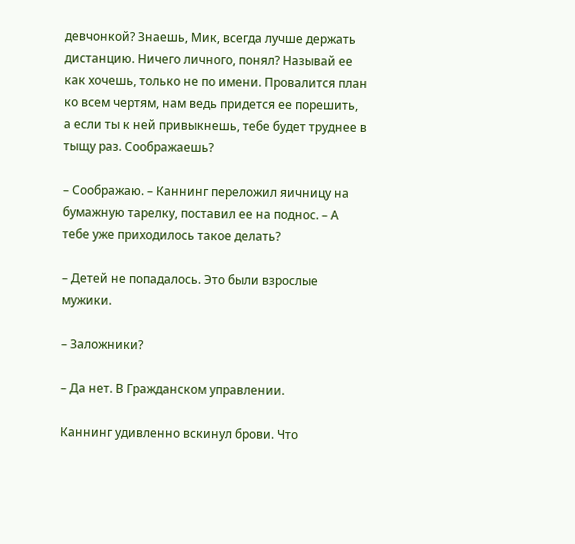девчонкой? Знаешь, Мик, всегда лучше держать дистанцию. Ничего личного, понял? Называй ее как хочешь, только не по имени. Провалится план ко всем чертям, нам ведь придется ее порешить, а если ты к ней привыкнешь, тебе будет труднее в тыщу раз. Соображаешь?

– Соображаю. – Каннинг переложил яичницу на бумажную тарелку, поставил ее на поднос. – А тебе уже приходилось такое делать?

– Детей не попадалось. Это были взрослые мужики.

– Заложники?

– Да нет. В Гражданском управлении.

Каннинг удивленно вскинул брови. Что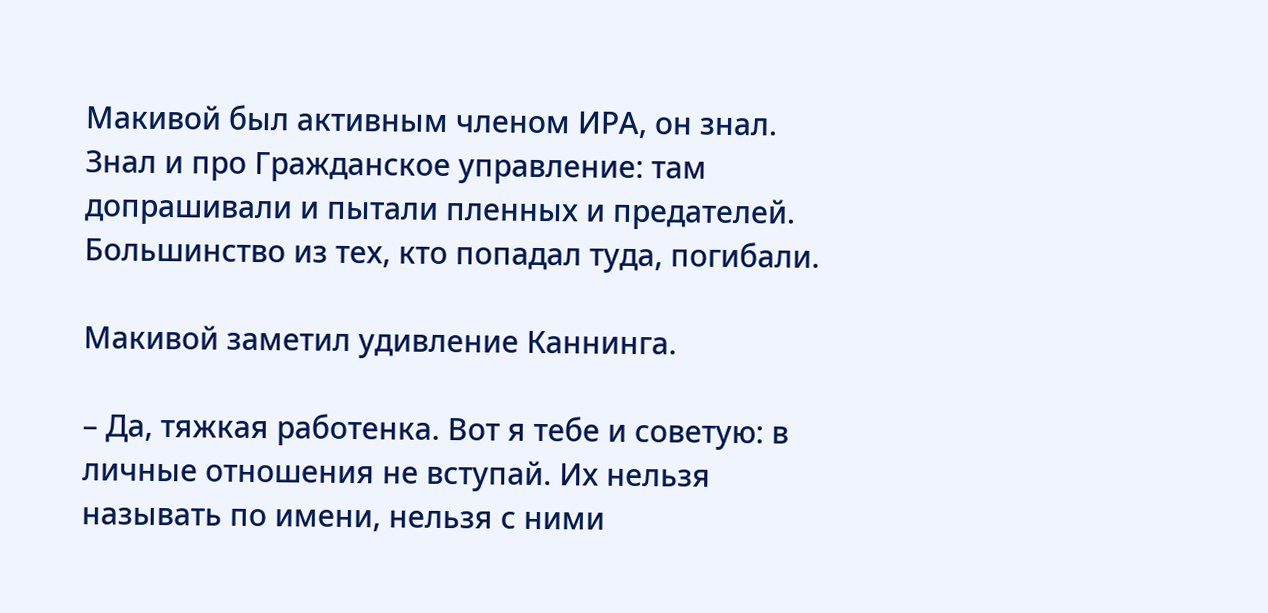Макивой был активным членом ИРА, он знал. Знал и про Гражданское управление: там допрашивали и пытали пленных и предателей. Большинство из тех, кто попадал туда, погибали.

Макивой заметил удивление Каннинга.

– Да, тяжкая работенка. Вот я тебе и советую: в личные отношения не вступай. Их нельзя называть по имени, нельзя с ними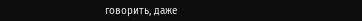говорить, даже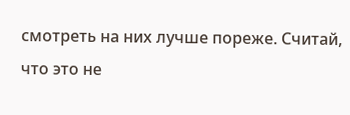смотреть на них лучше пореже. Считай, что это не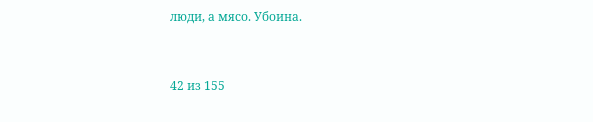люди, а мясо. Убоина.



42 из 155